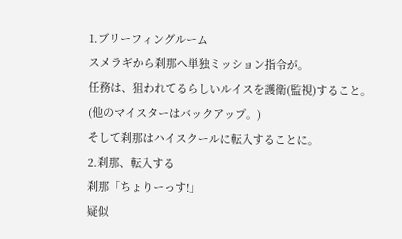1.ブリーフィングルーム
スメラギから刹那へ単独ミッション指令が。
任務は、狙われてるらしいルイスを護衛(監視)すること。
(他のマイスターはバックアップ。)
そして刹那はハイスクールに転入することに。
2.刹那、転入する
刹那「ちょりーっす!」
疑似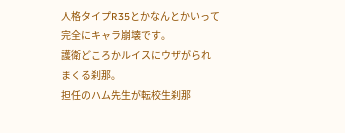人格タイプR35とかなんとかいって完全にキャラ崩壊です。
護衛どころかルイスにウザがられまくる刹那。
担任のハム先生が転校生刹那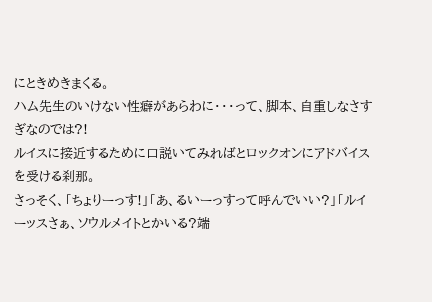にときめきまくる。
ハム先生のいけない性癖があらわに・・・って、脚本、自重しなさすぎなのでは?!
ルイスに接近するために口説いてみればとロックオンにアドバイスを受ける刹那。
さっそく、「ちょりーっす!」「あ、るいーっすって呼んでいい?」「ルイーッスさぁ、ソウルメイトとかいる?端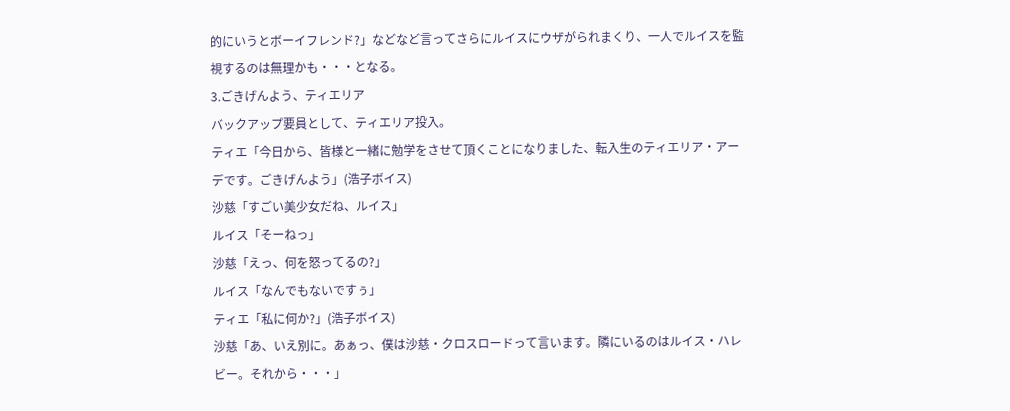的にいうとボーイフレンド?」などなど言ってさらにルイスにウザがられまくり、一人でルイスを監視するのは無理かも・・・となる。
3.ごきげんよう、ティエリア
バックアップ要員として、ティエリア投入。
ティエ「今日から、皆様と一緒に勉学をさせて頂くことになりました、転入生のティエリア・アーデです。ごきげんよう」(浩子ボイス)
沙慈「すごい美少女だね、ルイス」
ルイス「そーねっ」
沙慈「えっ、何を怒ってるの?」
ルイス「なんでもないですぅ」
ティエ「私に何か?」(浩子ボイス)
沙慈「あ、いえ別に。あぁっ、僕は沙慈・クロスロードって言います。隣にいるのはルイス・ハレビー。それから・・・」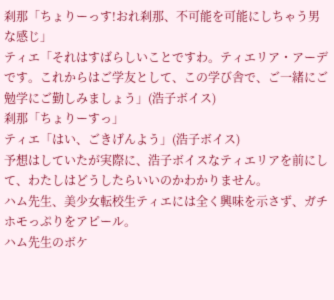刹那「ちょりーっす!おれ刹那、不可能を可能にしちゃう男な感じ」
ティエ「それはすばらしいことですわ。ティエリア・アーデです。これからはご学友として、この学び舎で、ご一緒にご勉学にご勤しみましょう」(浩子ボイス)
刹那「ちょりーすっ」
ティエ「はい、ごきげんよう」(浩子ボイス)
予想はしていたが実際に、浩子ボイスなティエリアを前にして、わたしはどうしたらいいのかわかりません。
ハム先生、美少女転校生ティエには全く興味を示さず、ガチホモっぷりをアピール。
ハム先生のボケ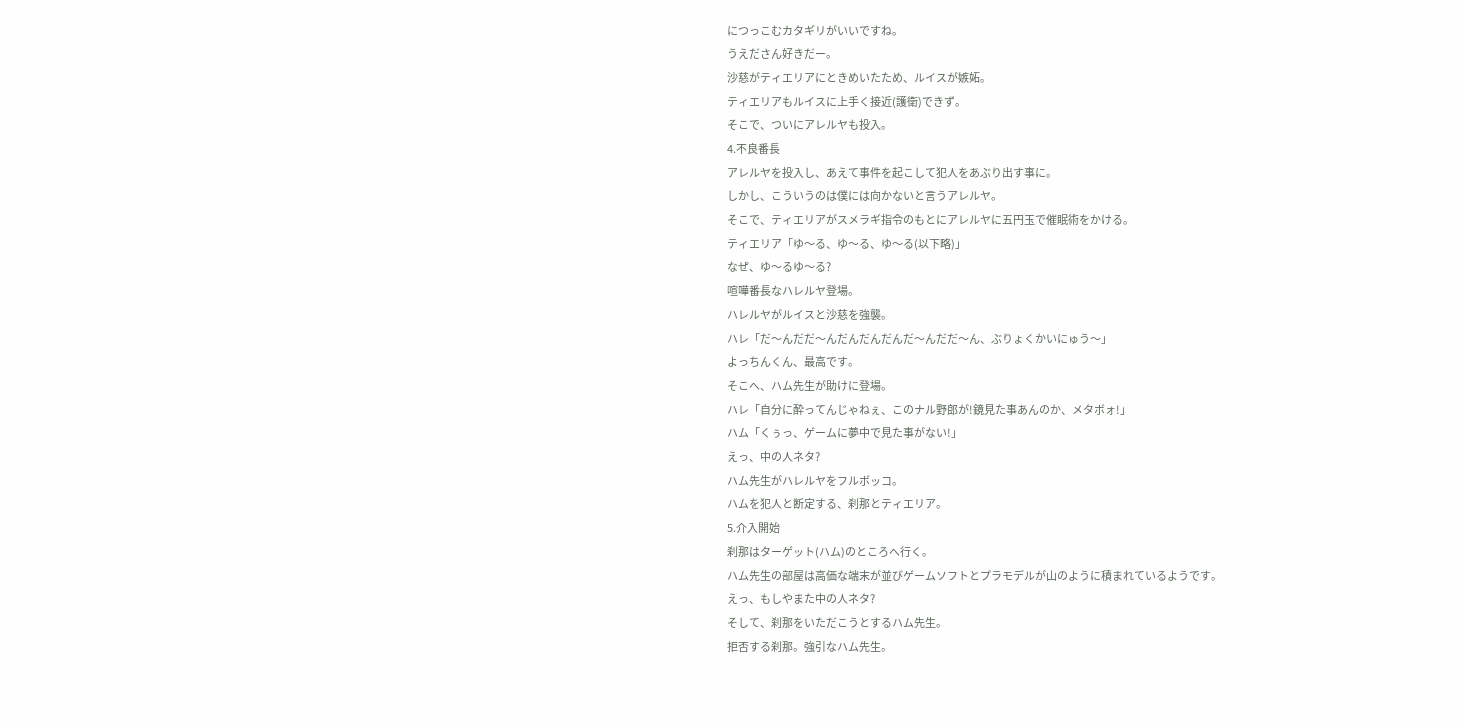につっこむカタギリがいいですね。
うえださん好きだー。
沙慈がティエリアにときめいたため、ルイスが嫉妬。
ティエリアもルイスに上手く接近(護衛)できず。
そこで、ついにアレルヤも投入。
4.不良番長
アレルヤを投入し、あえて事件を起こして犯人をあぶり出す事に。
しかし、こういうのは僕には向かないと言うアレルヤ。
そこで、ティエリアがスメラギ指令のもとにアレルヤに五円玉で催眠術をかける。
ティエリア「ゆ〜る、ゆ〜る、ゆ〜る(以下略)」
なぜ、ゆ〜るゆ〜る?
喧嘩番長なハレルヤ登場。
ハレルヤがルイスと沙慈を強襲。
ハレ「だ〜んだだ〜んだんだんだんだ〜んだだ〜ん、ぶりょくかいにゅう〜」
よっちんくん、最高です。
そこへ、ハム先生が助けに登場。
ハレ「自分に酔ってんじゃねぇ、このナル野郎が!鏡見た事あんのか、メタボォ!」
ハム「くぅっ、ゲームに夢中で見た事がない!」
えっ、中の人ネタ?
ハム先生がハレルヤをフルボッコ。
ハムを犯人と断定する、刹那とティエリア。
5.介入開始
刹那はターゲット(ハム)のところへ行く。
ハム先生の部屋は高価な端末が並びゲームソフトとプラモデルが山のように積まれているようです。
えっ、もしやまた中の人ネタ?
そして、刹那をいただこうとするハム先生。
拒否する刹那。強引なハム先生。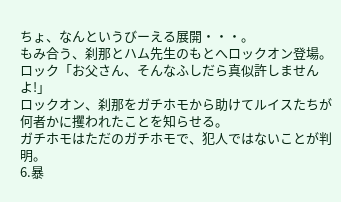ちょ、なんというびーえる展開・・・。
もみ合う、刹那とハム先生のもとへロックオン登場。
ロック「お父さん、そんなふしだら真似許しませんよ!」
ロックオン、刹那をガチホモから助けてルイスたちが何者かに攫われたことを知らせる。
ガチホモはただのガチホモで、犯人ではないことが判明。
6.暴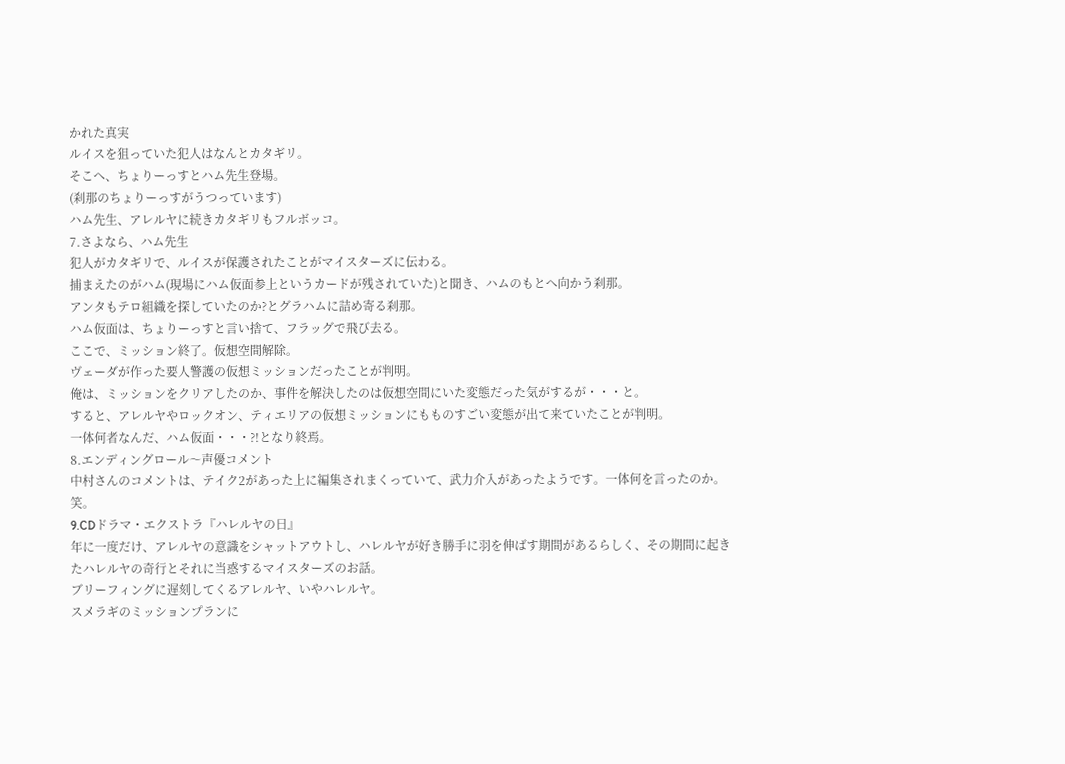かれた真実
ルイスを狙っていた犯人はなんとカタギリ。
そこへ、ちょりーっすとハム先生登場。
(刹那のちょりーっすがうつっています)
ハム先生、アレルヤに続きカタギリもフルボッコ。
7.さよなら、ハム先生
犯人がカタギリで、ルイスが保護されたことがマイスターズに伝わる。
捕まえたのがハム(現場にハム仮面参上というカードが残されていた)と聞き、ハムのもとへ向かう刹那。
アンタもテロ組織を探していたのか?とグラハムに詰め寄る刹那。
ハム仮面は、ちょりーっすと言い捨て、フラッグで飛び去る。
ここで、ミッション終了。仮想空間解除。
ヴェーダが作った要人警護の仮想ミッションだったことが判明。
俺は、ミッションをクリアしたのか、事件を解決したのは仮想空間にいた変態だった気がするが・・・と。
すると、アレルヤやロックオン、ティエリアの仮想ミッションにもものすごい変態が出て来ていたことが判明。
一体何者なんだ、ハム仮面・・・?!となり終焉。
8.エンディングロール〜声優コメント
中村さんのコメントは、テイク2があった上に編集されまくっていて、武力介入があったようです。一体何を言ったのか。笑。
9.CDドラマ・エクストラ『ハレルヤの日』
年に一度だけ、アレルヤの意識をシャットアウトし、ハレルヤが好き勝手に羽を伸ばす期間があるらしく、その期間に起きたハレルヤの奇行とそれに当惑するマイスターズのお話。
ブリーフィングに遅刻してくるアレルヤ、いやハレルヤ。
スメラギのミッションプランに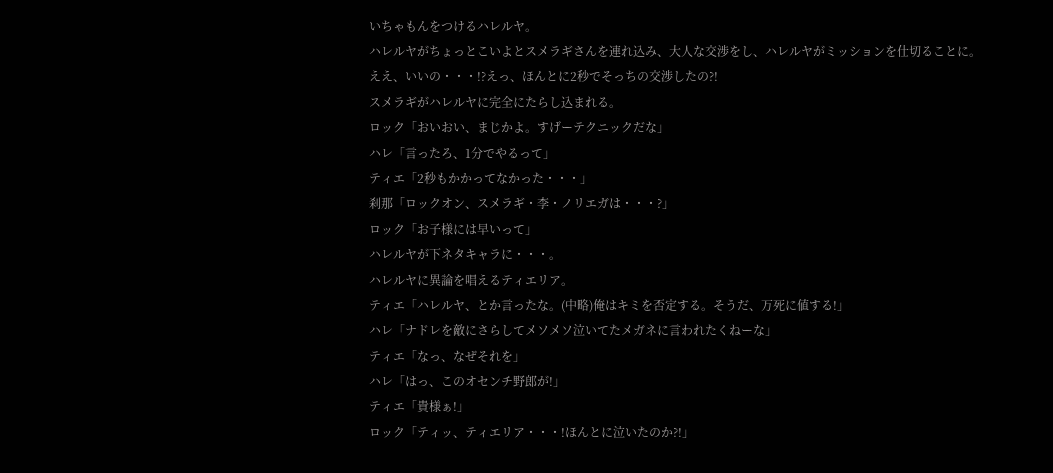いちゃもんをつけるハレルヤ。
ハレルヤがちょっとこいよとスメラギさんを連れ込み、大人な交渉をし、ハレルヤがミッションを仕切ることに。
ええ、いいの・・・!?えっ、ほんとに2秒でそっちの交渉したの?!
スメラギがハレルヤに完全にたらし込まれる。
ロック「おいおい、まじかよ。すげーテクニックだな」
ハレ「言ったろ、1分でやるって」
ティエ「2秒もかかってなかった・・・」
刹那「ロックオン、スメラギ・李・ノリエガは・・・?」
ロック「お子様には早いって」
ハレルヤが下ネタキャラに・・・。
ハレルヤに異論を唱えるティエリア。
ティエ「ハレルヤ、とか言ったな。(中略)俺はキミを否定する。そうだ、万死に値する!」
ハレ「ナドレを敵にさらしてメソメソ泣いてたメガネに言われたくねーな」
ティエ「なっ、なぜそれを」
ハレ「はっ、このオセンチ野郎が!」
ティエ「貴様ぁ!」
ロック「ティッ、ティエリア・・・!ほんとに泣いたのか?!」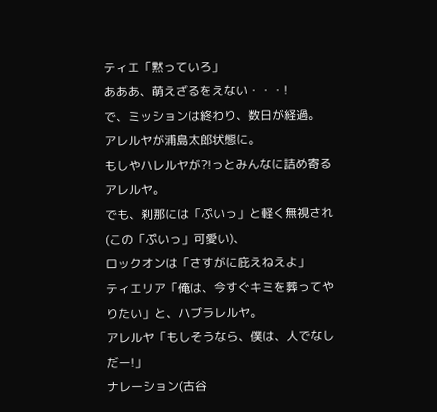ティエ「黙っていろ」
あああ、萌えざるをえない・・・!
で、ミッションは終わり、数日が経過。
アレルヤが浦島太郎状態に。
もしやハレルヤが?!っとみんなに詰め寄るアレルヤ。
でも、刹那には「ぷいっ」と軽く無視され(この「ぷいっ」可愛い)、
ロックオンは「さすがに庇えねえよ」
ティエリア「俺は、今すぐキミを葬ってやりたい」と、ハブラレルヤ。
アレルヤ「もしそうなら、僕は、人でなしだー!」
ナレーション(古谷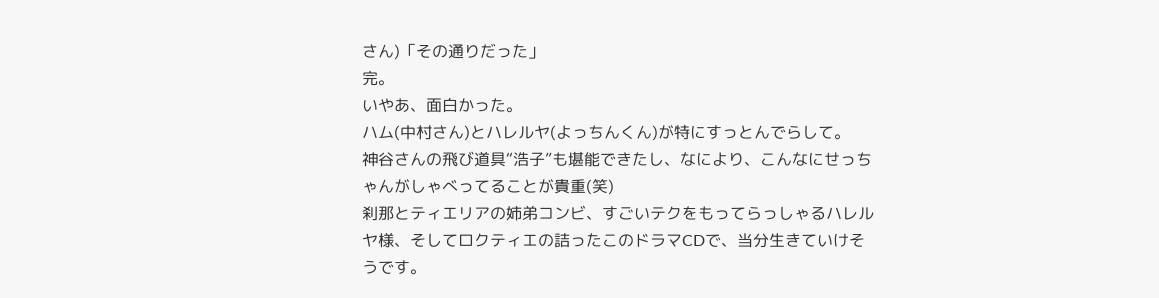さん)「その通りだった」
完。
いやあ、面白かった。
ハム(中村さん)とハレルヤ(よっちんくん)が特にすっとんでらして。
神谷さんの飛び道具“浩子”も堪能できたし、なにより、こんなにせっちゃんがしゃべってることが貴重(笑)
刹那とティエリアの姉弟コンビ、すごいテクをもってらっしゃるハレルヤ様、そしてロクティエの詰ったこのドラマCDで、当分生きていけそうです。